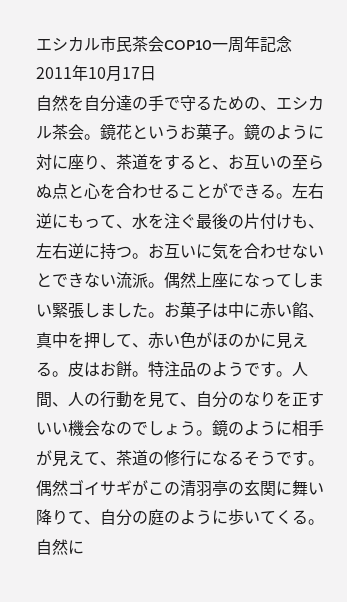エシカル市民茶会COP10一周年記念
2011年10月17日
自然を自分達の手で守るための、エシカル茶会。鏡花というお菓子。鏡のように対に座り、茶道をすると、お互いの至らぬ点と心を合わせることができる。左右逆にもって、水を注ぐ最後の片付けも、左右逆に持つ。お互いに気を合わせないとできない流派。偶然上座になってしまい緊張しました。お菓子は中に赤い餡、真中を押して、赤い色がほのかに見える。皮はお餅。特注品のようです。人間、人の行動を見て、自分のなりを正すいい機会なのでしょう。鏡のように相手が見えて、茶道の修行になるそうです。偶然ゴイサギがこの清羽亭の玄関に舞い降りて、自分の庭のように歩いてくる。自然に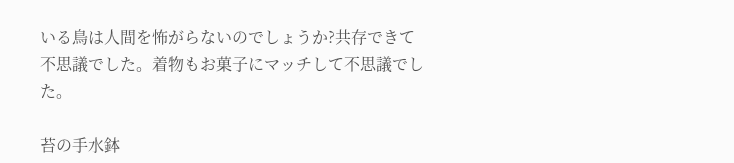いる鳥は人間を怖がらないのでしょうか?共存できて不思議でした。着物もお菓子にマッチして不思議でした。

苔の手水鉢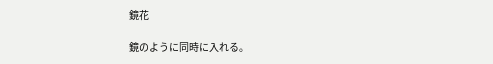鏡花

鏡のように同時に入れる。